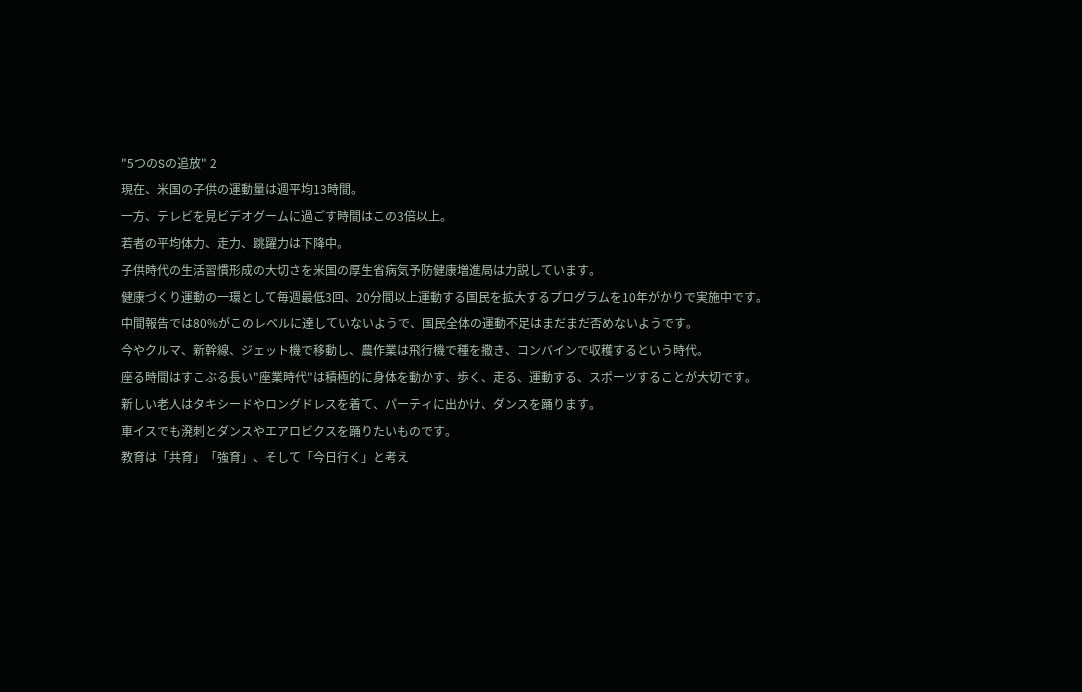"5つのSの追放" 2
現在、米国の子供の運動量は週平均13時間。
一方、テレビを見ビデオグームに過ごす時間はこの3倍以上。
若者の平均体力、走力、跳躍力は下降中。
子供時代の生活習慣形成の大切さを米国の厚生省病気予防健康増進局は力説しています。
健康づくり運動の一環として毎週最低3回、20分間以上運動する国民を拡大するプログラムを10年がかりで実施中です。
中間報告では80%がこのレベルに達していないようで、国民全体の運動不足はまだまだ否めないようです。
今やクルマ、新幹線、ジェット機で移動し、農作業は飛行機で種を撒き、コンバインで収穫するという時代。
座る時間はすこぶる長い"座業時代"は積極的に身体を動かす、歩く、走る、運動する、スポーツすることが大切です。
新しい老人はタキシードやロングドレスを着て、パーティに出かけ、ダンスを踊ります。
車イスでも溌刺とダンスやエアロビクスを踊りたいものです。
教育は「共育」「強育」、そして「今日行く」と考え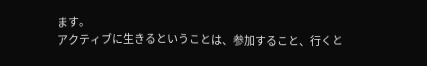ます。
アクティブに生きるということは、参加すること、行くと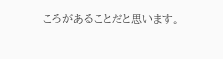ころがあることだと思います。